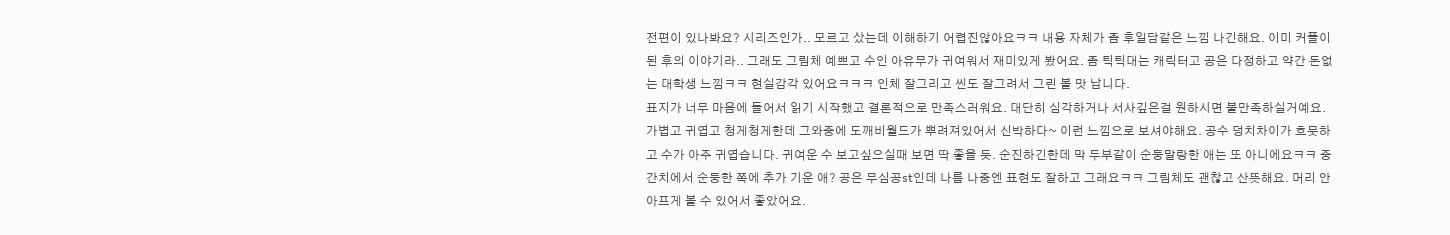전편이 있나봐요? 시리즈인가.. 모르고 샀는데 이해하기 어렵진않아요ㅋㅋ 내용 자체가 좀 후일담같은 느낌 나긴해요. 이미 커플이 된 후의 이야기라.. 그래도 그림체 예쁘고 수인 아유무가 귀여워서 재미있게 봤어요. 좀 틱틱대는 캐릭터고 공은 다정하고 약간 돈없는 대학생 느낌ㅋㅋ 현실감각 있어요ㅋㅋㅋ 인체 잘그리고 씬도 잘그려서 그린 볼 맛 납니다.
표지가 너무 마음에 들어서 읽기 시작했고 결론적으로 만족스러워요. 대단히 심각하거나 서사깊은걸 원하시면 불만족하실거예요. 가볍고 귀엽고 청게청게한데 그와중에 도깨비월드가 뿌려져있어서 신박하다~ 이런 느낌으로 보셔야해요. 공수 덩치차이가 흐뭇하고 수가 아주 귀엽습니다. 귀여운 수 보고싶으실때 보면 딱 좋을 듯. 순진하긴한데 막 두부같이 순둥말랑한 애는 또 아니에요ㅋㅋ 중간치에서 순둥한 쪽에 추가 기운 애? 공은 무심공st인데 나름 나중엔 표현도 잘하고 그래요ㅋㅋ 그림체도 괜찮고 산뜻해요. 머리 안아프게 볼 수 있어서 좋았어요.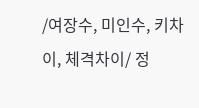/여장수, 미인수, 키차이, 체격차이/ 정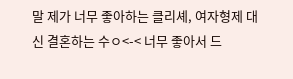말 제가 너무 좋아하는 클리셰, 여자형제 대신 결혼하는 수ㅇ<-< 너무 좋아서 드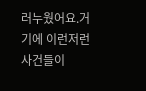러누웠어요.거기에 이런저런 사건들이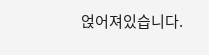얹어져있습니다.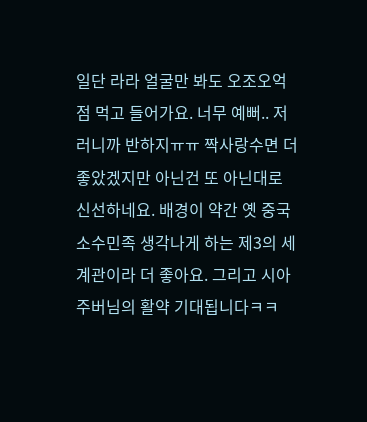일단 라라 얼굴만 봐도 오조오억점 먹고 들어가요. 너무 예뻐.. 저러니까 반하지ㅠㅠ 짝사랑수면 더 좋았겠지만 아닌건 또 아닌대로 신선하네요. 배경이 약간 옛 중국소수민족 생각나게 하는 제3의 세계관이라 더 좋아요. 그리고 시아주버님의 활약 기대됩니다ㅋㅋ